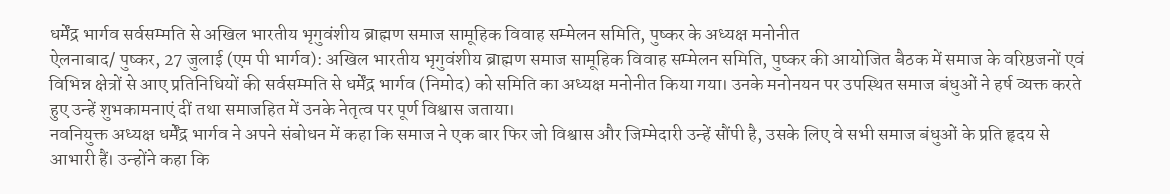धर्मेंद्र भार्गव सर्वसम्मति से अखिल भारतीय भृगुवंशीय ब्राह्मण समाज सामूहिक विवाह सम्मेलन समिति, पुष्कर के अध्यक्ष मनोनीत
ऐलनाबाद/ पुष्कर, 27 जुलाई (एम पी भार्गव): अखिल भारतीय भृगुवंशीय ब्राह्मण समाज सामूहिक विवाह सम्मेलन समिति, पुष्कर की आयोजित बैठक में समाज के वरिष्ठजनों एवं विभिन्न क्षेत्रों से आए प्रतिनिधियों की सर्वसम्मति से धर्मेंद्र भार्गव (निमोद) को समिति का अध्यक्ष मनोनीत किया गया। उनके मनोनयन पर उपस्थित समाज बंधुओं ने हर्ष व्यक्त करते हुए उन्हें शुभकामनाएं दीं तथा समाजहित में उनके नेतृत्व पर पूर्ण विश्वास जताया।
नवनियुक्त अध्यक्ष धर्मेंद्र भार्गव ने अपने संबोधन में कहा कि समाज ने एक बार फिर जो विश्वास और जिम्मेदारी उन्हें सौंपी है, उसके लिए वे सभी समाज बंधुओं के प्रति हृदय से आभारी हैं। उन्होंने कहा कि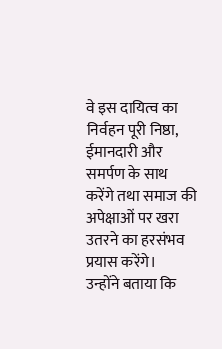वे इस दायित्व का निर्वहन पूरी निष्ठा, ईमानदारी और समर्पण के साथ करेंगे तथा समाज की अपेक्षाओं पर खरा उतरने का हरसंभव प्रयास करेंगे।
उन्होंने बताया कि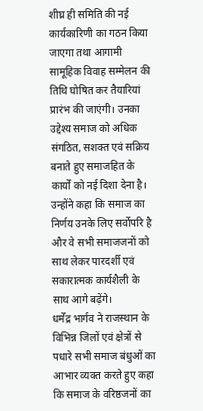शीघ्र ही समिति की नई कार्यकारिणी का गठन किया जाएगा तथा आगामी सामूहिक विवाह सम्मेलन की तिथि घोषित कर तैयारियां प्रारंभ की जाएंगी। उनका उद्देश्य समाज को अधिक संगठित, सशक्त एवं सक्रिय बनाते हुए समाजहित के कार्यों को नई दिशा देना है। उन्होंने कहा कि समाज का निर्णय उनके लिए सर्वोपरि है और वे सभी समाजजनों को साथ लेकर पारदर्शी एवं सकारात्मक कार्यशैली के साथ आगे बढ़ेंगे।
धर्मेंद्र भार्गव ने राजस्थान के विभिन्न जिलों एवं क्षेत्रों से पधारे सभी समाज बंधुओं का आभार व्यक्त करते हुए कहा कि समाज के वरिष्ठजनों का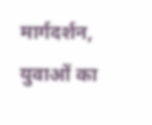मार्गदर्शन, युवाओं का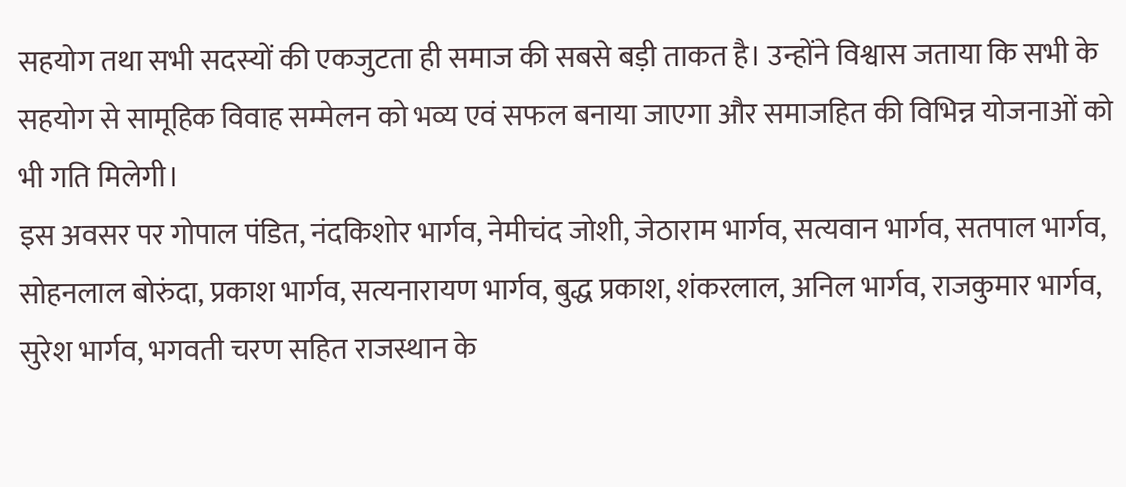सहयोग तथा सभी सदस्यों की एकजुटता ही समाज की सबसे बड़ी ताकत है। उन्होंने विश्वास जताया कि सभी के सहयोग से सामूहिक विवाह सम्मेलन को भव्य एवं सफल बनाया जाएगा और समाजहित की विभिन्न योजनाओं को भी गति मिलेगी।
इस अवसर पर गोपाल पंडित, नंदकिशोर भार्गव, नेमीचंद जोशी, जेठाराम भार्गव, सत्यवान भार्गव, सतपाल भार्गव, सोहनलाल बोरुंदा, प्रकाश भार्गव, सत्यनारायण भार्गव, बुद्ध प्रकाश, शंकरलाल, अनिल भार्गव, राजकुमार भार्गव, सुरेश भार्गव, भगवती चरण सहित राजस्थान के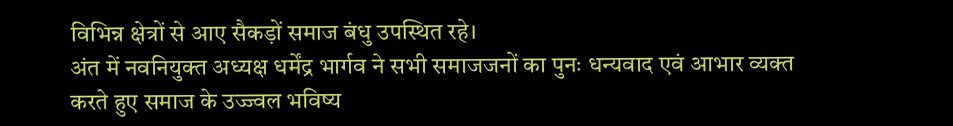विभिन्न क्षेत्रों से आए सैकड़ों समाज बंधु उपस्थित रहे।
अंत में नवनियुक्त अध्यक्ष धर्मेंद्र भार्गव ने सभी समाजजनों का पुनः धन्यवाद एवं आभार व्यक्त करते हुए समाज के उज्ज्वल भविष्य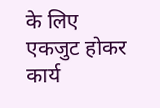के लिए एकजुट होकर कार्य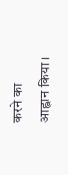करने का आह्वान किया।